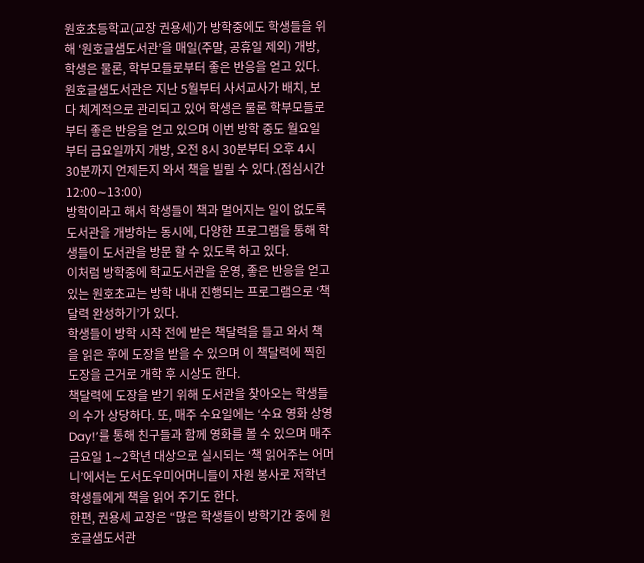원호초등학교(교장 권용세)가 방학중에도 학생들을 위해 ‘원호글샘도서관’을 매일(주말, 공휴일 제외) 개방, 학생은 물론, 학부모들로부터 좋은 반응을 얻고 있다.
원호글샘도서관은 지난 5월부터 사서교사가 배치, 보다 체계적으로 관리되고 있어 학생은 물론 학부모들로부터 좋은 반응을 얻고 있으며 이번 방학 중도 월요일부터 금요일까지 개방, 오전 8시 30분부터 오후 4시 30분까지 언제든지 와서 책을 빌릴 수 있다.(점심시간 12:00∼13:00)
방학이라고 해서 학생들이 책과 멀어지는 일이 없도록 도서관을 개방하는 동시에, 다양한 프로그램을 통해 학생들이 도서관을 방문 할 수 있도록 하고 있다.
이처럼 방학중에 학교도서관을 운영, 좋은 반응을 얻고 있는 원호초교는 방학 내내 진행되는 프로그램으로 ‘책달력 완성하기’가 있다.
학생들이 방학 시작 전에 받은 책달력을 들고 와서 책을 읽은 후에 도장을 받을 수 있으며 이 책달력에 찍힌 도장을 근거로 개학 후 시상도 한다.
책달력에 도장을 받기 위해 도서관을 찾아오는 학생들의 수가 상당하다. 또, 매주 수요일에는 ‘수요 영화 상영 Day!’를 통해 친구들과 함께 영화를 볼 수 있으며 매주 금요일 1∼2학년 대상으로 실시되는 ‘책 읽어주는 어머니’에서는 도서도우미어머니들이 자원 봉사로 저학년 학생들에게 책을 읽어 주기도 한다.
한편, 권용세 교장은 “많은 학생들이 방학기간 중에 원호글샘도서관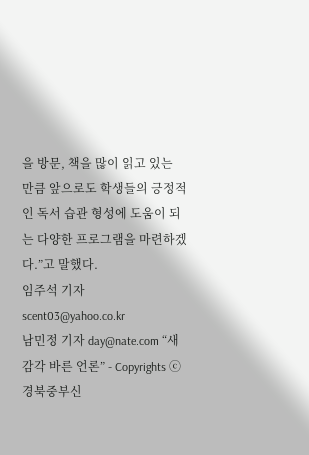을 방문, 책을 많이 읽고 있는 만큼 앞으로도 학생들의 긍정적인 독서 습관 형성에 도움이 되는 다양한 프로그램을 마련하겠다.”고 말했다.
임주석 기자 scent03@yahoo.co.kr
남민정 기자 day@nate.com “새 감각 바른 언론” - Copyrights ⓒ경북중부신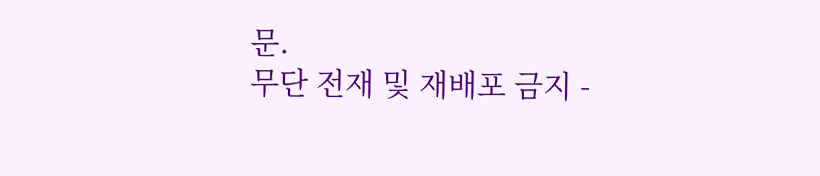문.
무단 전재 및 재배포 금지 -